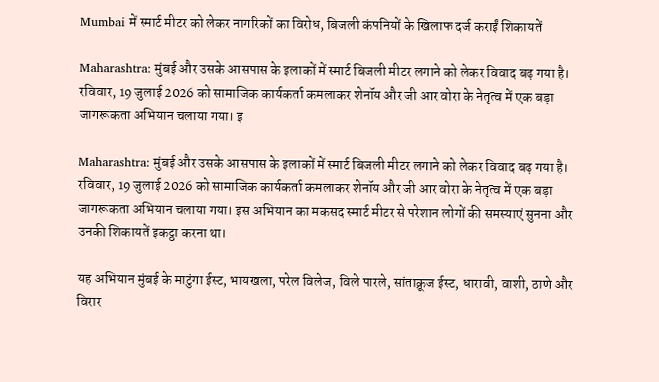Mumbai में स्मार्ट मीटर को लेकर नागरिकों का विरोध, बिजली कंपनियों के खिलाफ दर्ज कराईं शिकायतें

Maharashtra: मुंबई और उसके आसपास के इलाकों में स्मार्ट बिजली मीटर लगाने को लेकर विवाद बढ़ गया है। रविवार, 19 जुलाई 2026 को सामाजिक कार्यकर्ता कमलाकर शेनॉय और जी आर वोरा के नेतृत्व में एक बड़ा जागरूकता अभियान चलाया गया। इ

Maharashtra: मुंबई और उसके आसपास के इलाकों में स्मार्ट बिजली मीटर लगाने को लेकर विवाद बढ़ गया है। रविवार, 19 जुलाई 2026 को सामाजिक कार्यकर्ता कमलाकर शेनॉय और जी आर वोरा के नेतृत्व में एक बड़ा जागरूकता अभियान चलाया गया। इस अभियान का मकसद स्मार्ट मीटर से परेशान लोगों की समस्याएं सुनना और उनकी शिकायतें इकट्ठा करना था।

यह अभियान मुंबई के माटुंगा ईस्ट, भायखला, परेल विलेज, विले पारले, सांताक्रूज ईस्ट, धारावी, वाशी, ठाणे और विरार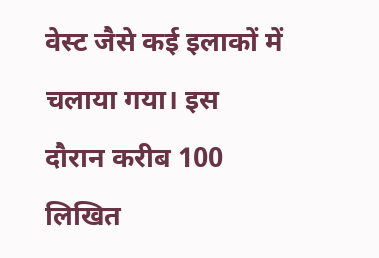वेस्ट जैसे कई इलाकों में चलाया गया। इस दौरान करीब 100 लिखित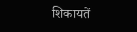शिकायतें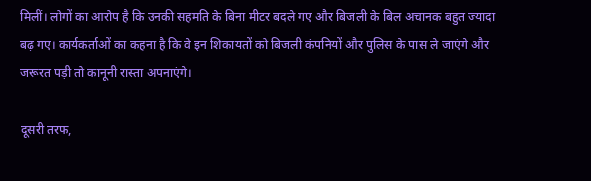मिलीं। लोगों का आरोप है कि उनकी सहमति के बिना मीटर बदले गए और बिजली के बिल अचानक बहुत ज्यादा बढ़ गए। कार्यकर्ताओं का कहना है कि वे इन शिकायतों को बिजली कंपनियों और पुलिस के पास ले जाएंगे और जरूरत पड़ी तो कानूनी रास्ता अपनाएंगे।

दूसरी तरफ,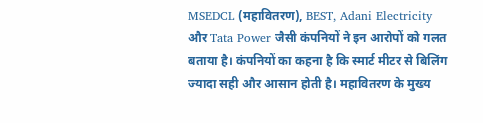MSEDCL (महावितरण), BEST, Adani Electricity और Tata Power जैसी कंपनियों ने इन आरोपों को गलत बताया है। कंपनियों का कहना है कि स्मार्ट मीटर से बिलिंग ज्यादा सही और आसान होती है। महावितरण के मुख्य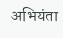अभियंता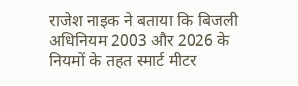राजेश नाइक ने बताया कि बिजली अधिनियम 2003 और 2026 के नियमों के तहत स्मार्ट मीटर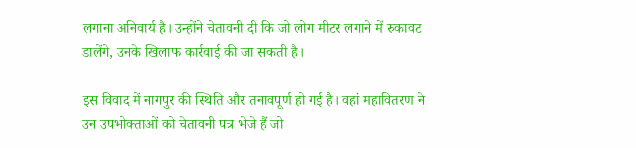लगाना अनिवार्य है। उन्होंने चेतावनी दी कि जो लोग मीटर लगाने में रुकावट डालेंगे, उनके खिलाफ कार्रवाई की जा सकती है।

इस विवाद में नागपुर की स्थिति और तनावपूर्ण हो गई है। वहां महावितरण ने उन उपभोक्ताओं को चेतावनी पत्र भेजे हैं जो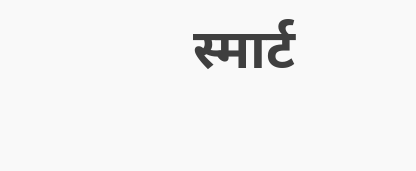स्मार्ट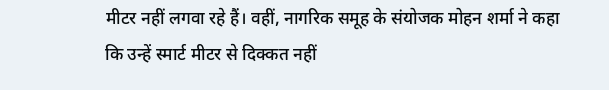मीटर नहीं लगवा रहे हैं। वहीं, नागरिक समूह के संयोजक मोहन शर्मा ने कहा कि उन्हें स्मार्ट मीटर से दिक्कत नहीं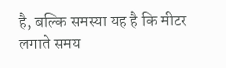है, बल्कि समस्या यह है कि मीटर लगाते समय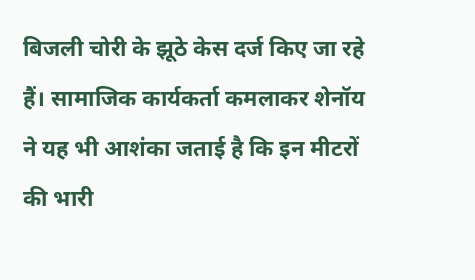बिजली चोरी के झूठे केस दर्ज किए जा रहे हैं। सामाजिक कार्यकर्ता कमलाकर शेनॉय ने यह भी आशंका जताई है कि इन मीटरों की भारी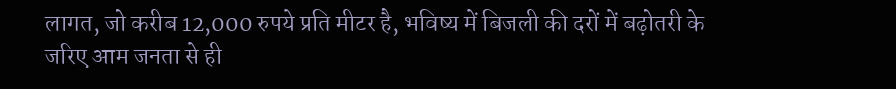लागत, जो करीब 12,000 रुपये प्रति मीटर है, भविष्य में बिजली की दरों में बढ़ोतरी के जरिए आम जनता से ही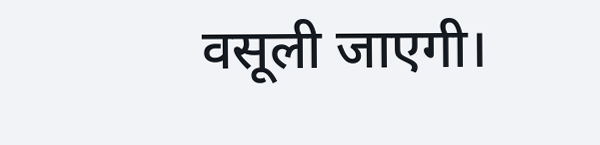वसूली जाएगी।